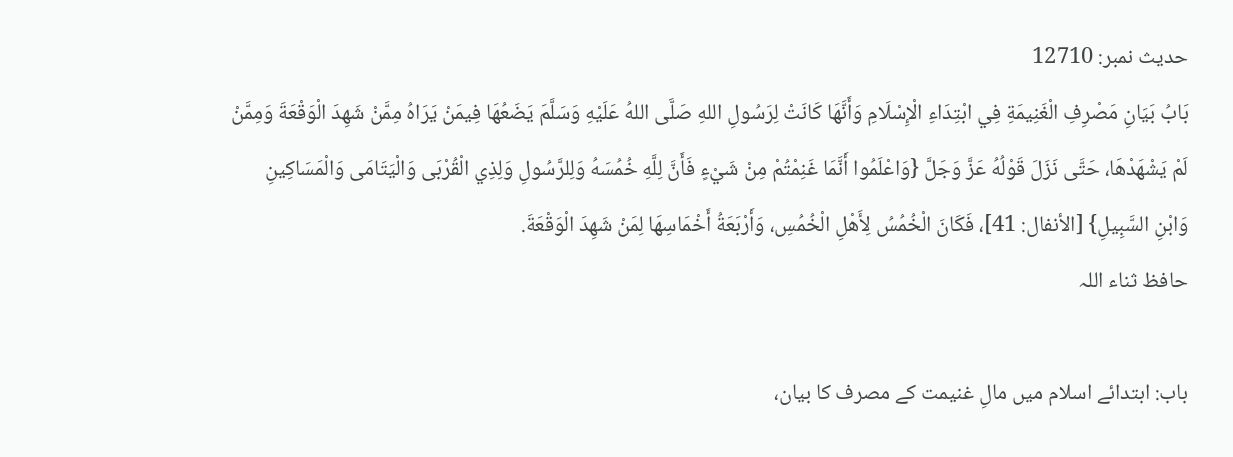حدیث نمبر: 12710
بَابُ بَيَانِ مَصْرِفِ الْغَنِيمَةِ فِي ابْتِدَاءِ الْإِسْلَامِ وَأَنَّهَا كَانَتْ لِرَسُولِ اللهِ صَلَّى اللهُ عَلَيْهِ وَسَلَّمَ يَضَعُهَا فِيمَنْ يَرَاهُ مِمَّنْ شَهِدَ الْوَقْعَةَ وَمِمَّنْ لَمْ يَشْهَدْهَا، حَتَّى نَزَلَ قَوْلُهُ عَزَّ وَجَلَّ {وَاعْلَمُوا أَنَّمَا غَنِمْتُمْ مِنْ شَيْءٍ فَأَنَّ لِلَّهِ خُمُسَهُ وَلِلرَّسُولِ وَلِذِي الْقُرْبَى وَالْيَتَامَى وَالْمَسَاكِينِ وَابْنِ السَّبِيلِ} [الأنفال: 41]، فَكَانَ الْخُمُسُ لِأَهْلِ الْخُمُسِ، وَأَرْبَعَةُ أَخْمَاسِهَا لِمَنْ شَهِدَ الْوَقْعَةَ.
حافظ ثناء اللہ

باب: ابتدائے اسلام میں مالِ غنیمت کے مصرف کا بیان،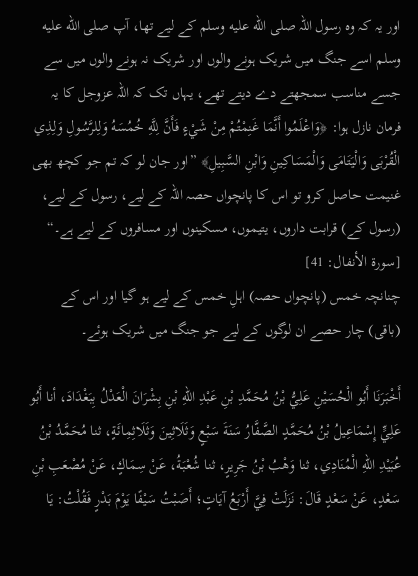اور یہ کہ وہ رسول اللہ صلى الله عليه وسلم کے لیے تھا، آپ صلى الله عليه وسلم اسے جنگ میں شریک ہونے والوں اور شریک نہ ہونے والوں میں سے جسے مناسب سمجھتے دے دیتے تھے، یہاں تک کہ اللہ عزوجل کا یہ فرمان نازل ہوا: ﴿وَاعْلَمُوا أَنَّمَا غَنِمْتُمْ مِنْ شَيْءٍ فَأَنَّ لِلَّهِ خُمُسَهُ وَلِلرَّسُولِ وَلِذِي الْقُرْبَى وَالْيَتَامَى وَالْمَسَاكِينِ وَابْنِ السَّبِيلِ﴾ ”اور جان لو کہ تم جو کچھ بھی غنیمت حاصل کرو تو اس کا پانچواں حصہ اللہ کے لیے، رسول کے لیے، (رسول کے) قرابت داروں، یتیموں، مسکینوں اور مسافروں کے لیے ہے۔“ [سورة الأنفال: 41]
چنانچہ خمس (پانچواں حصہ) اہلِ خمس کے لیے ہو گیا اور اس کے (باقی) چار حصے ان لوگوں کے لیے جو جنگ میں شریک ہوئے۔

أَخْبَرَنَا أَبُو الْحُسَيْنِ عَلِيُّ بْنُ مُحَمَّدِ بْنِ عَبْدِ اللهِ بْنِ بِشْرَانَ الْعَدْلُ بِبَغْدَادَ، أنا أَبُو عَلِيٍّ إِسْمَاعِيلُ بْنُ مُحَمَّدٍ الصَّفَّارُ سَنَةَ سَبْعٍ وَثَلَاثِينَ وَثَلَاثِمِائَةٍ، ثنا مُحَمَّدُ بْنُ عُبَيْدِ اللهِ الْمُنَادِي، ثنا وَهْبُ بْنُ جَرِيرٍ، ثنا شُعْبَةُ، عَنْ سِمَاكٍ، عَنْ مُصْعَبِ بْنِ سَعْدٍ، عَنْ سَعْدٍ قَالَ: نَزَلَتْ فِيَّ أَرْبَعُ آيَاتٍ؛ أَصَبْتُ سَيْفًا يَوْمَ بَدْرٍ فَقُلْتُ: يَا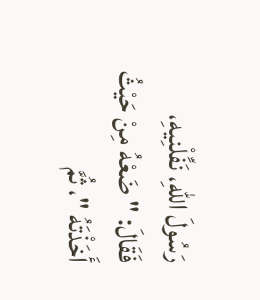رَسُولَ اللهِ، نَفِّلْنِيهِ، فَقَالَ: " ضَعْهُ مِنْ حَيْثُ أَخَذْتَهُ "، ثُمَّ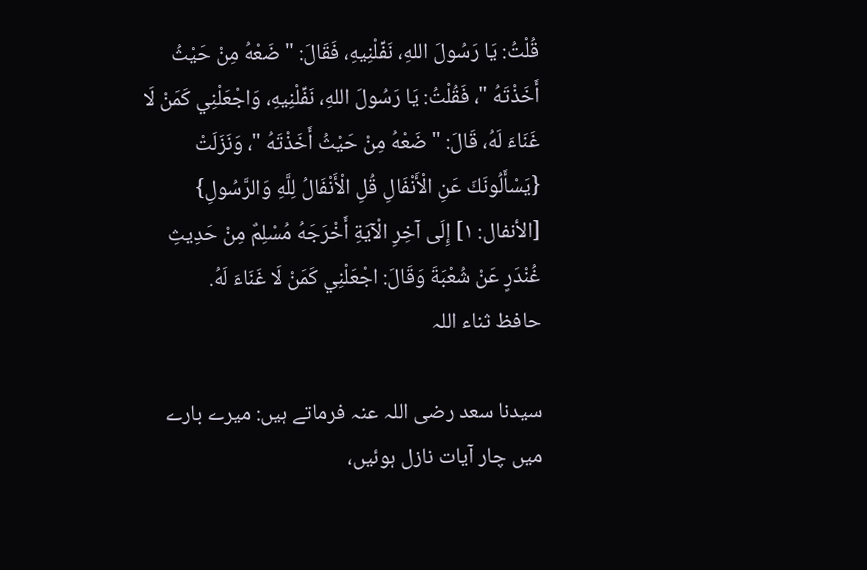قُلْتُ: يَا رَسُولَ اللهِ، نَفِّلْنِيهِ، فَقَالَ: " ضَعْهُ مِنْ حَيْثُ أَخَذْتَهُ "، فَقُلْتُ: يَا رَسُولَ اللهِ، نَفِّلْنِيهِ، وَاجْعَلْنِي كَمَنْ لَا غَنَاءَ لَهُ، قَالَ: " ضَعْهُ مِنْ حَيْثُ أَخَذْتَهُ "، وَنَزَلَتْ {يَسْأَلُونَكَ عَنِ الْأَنْفَالِ قُلِ الْأَنْفَالُ لِلَّهِ وَالرَّسُولِ} [الأنفال: ١] إِلَى آخِرِ الْآيَةِ أَخْرَجَهُ مُسْلِمٌ مِنْ حَدِيثِ غُنْدَرٍ عَنْ شُعْبَةَ وَقَالَ: اجْعَلْنِي كَمَنْ لَا غَنَاءَ لَهُ.
حافظ ثناء اللہ

سیدنا سعد رضی اللہ عنہ فرماتے ہیں: میرے بارے میں چار آیات نازل ہوئیں،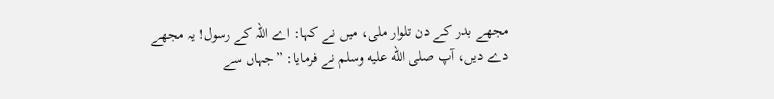مجھے بدر کے دن تلوار ملی، میں نے کہا: اے اللہ کے رسول! یہ مجھے دے دیں، آپ صلى الله عليه وسلم نے فرمایا: ”جہاں سے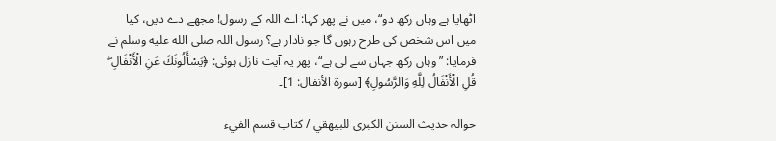اٹھایا ہے وہاں رکھ دو“، میں نے پھر کہا: اے اللہ کے رسول! مجھے دے دیں، کیا میں اس شخص کی طرح رہوں گا جو نادار ہے؟ رسول اللہ صلى الله عليه وسلم نے فرمایا: ”وہاں رکھ جہاں سے لی ہے“، پھر یہ آیت نازل ہوئی: ﴿يَسْأَلُونَكَ عَنِ الْأَنْفَالِ ۖ قُلِ الْأَنْفَالُ لِلَّهِ وَالرَّسُولِ﴾ [سورة الأنفال: 1]۔

حوالہ حدیث السنن الكبرى للبيهقي / كتاب قسم الفيء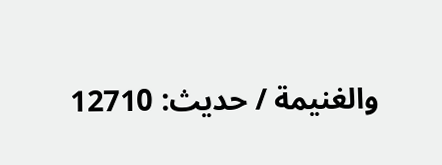والغنيمة / حدیث: 12710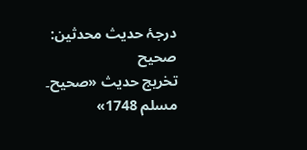درجۂ حدیث محدثین: صحيح
تخریج حدیث «صحيح۔ مسلم 1748»